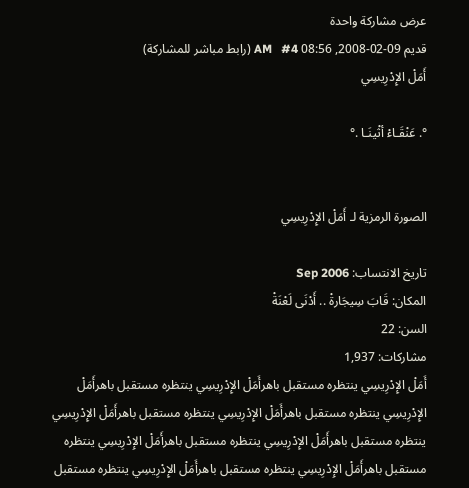عرض مشاركة واحدة
قديم 09-02-2008, 08:56 AM   #4 (رابط مباشر للمشاركة)
أَمَلْ الإِدْرِيسِي

°. عَنْقَـاءْ أثْينَـا .°


الصورة الرمزية لـ أَمَلْ الإِدْرِيسِي

تاريخ الانتساب: Sep 2006
المكان: قَابَ سِيجَارةْ .. أَدْنَى لَعْنَةْ
السن: 22
مشاركات: 1,937
أَمَلْ الإِدْرِيسِي ينتظره مستقبل باهرأَمَلْ الإِدْرِيسِي ينتظره مستقبل باهرأَمَلْ الإِدْرِيسِي ينتظره مستقبل باهرأَمَلْ الإِدْرِيسِي ينتظره مستقبل باهرأَمَلْ الإِدْرِيسِي ينتظره مستقبل باهرأَمَلْ الإِدْرِيسِي ينتظره مستقبل باهرأَمَلْ الإِدْرِيسِي ينتظره مستقبل باهرأَمَلْ الإِدْرِيسِي ينتظره مستقبل باهرأَمَلْ الإِدْرِيسِي ينتظره مستقبل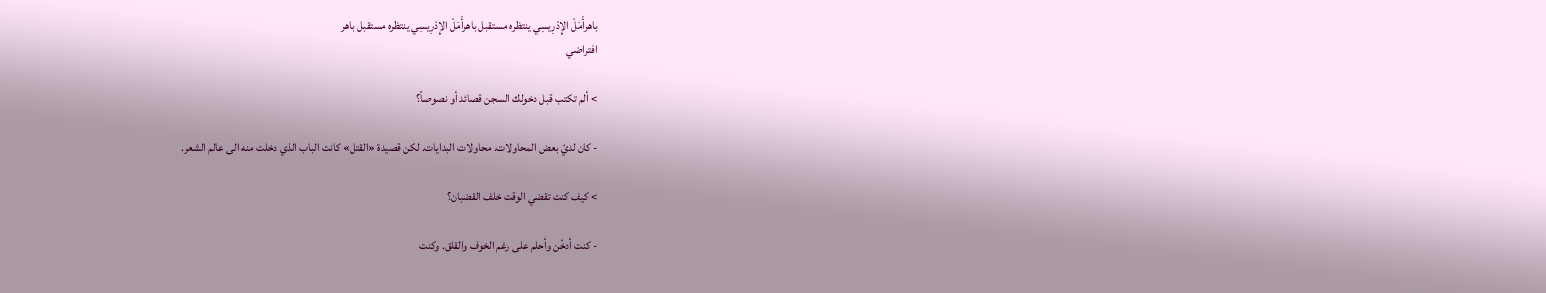باهرأَمَلْ الإِدْرِيسِي ينتظره مستقبل باهرأَمَلْ الإِدْرِيسِي ينتظره مستقبل باهر
افتراضي

> ألم تكتب قبل دخولك السجن قصائد أو نصوصاً؟

- كان لديّ بعض المحاولات. محاولات البدايات. لكن قصيدة «القتل» كانت الباب الذي دخلت منه الى عالم الشعر.

> كيف كنت تقضي الوقت خلف القضبان؟

- كنت أدخّن وأحلم على رغم الخوف والقلق. وكنت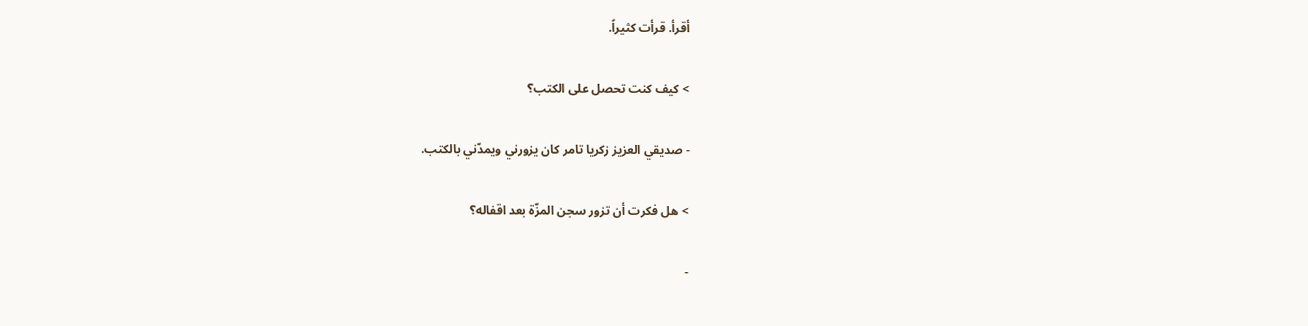أقرأ. قرأت كثيراً.

> كيف كنت تحصل على الكتب؟

- صديقي العزيز زكريا تامر كان يزورني ويمدّني بالكتب.

> هل فكرت أن تزور سجن المزّة بعد اقفاله؟

-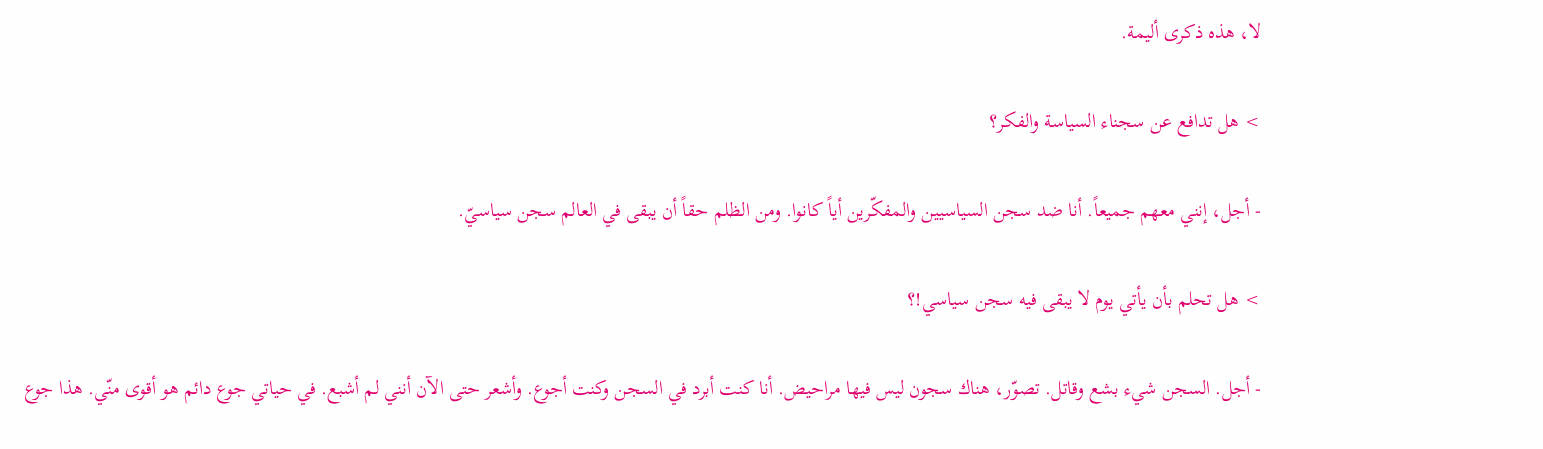لا، هذه ذكرى أليمة.

> هل تدافع عن سجناء السياسة والفكر؟

- أجل، إنني معهم جميعاً. أنا ضد سجن السياسيين والمفكّرين أياً كانوا. ومن الظلم حقاً أن يبقى في العالم سجن سياسيّ.

> هل تحلم بأن يأتي يوم لا يبقى فيه سجن سياسي!؟

- أجل. السجن شيء بشع وقاتل. تصوّر، هناك سجون ليس فيها مراحيض. أنا كنت أبرد في السجن وكنت أجوع. وأشعر حتى الآن أنني لم أشبع. في حياتي جوع دائم هو أقوى منّي. هذا جوع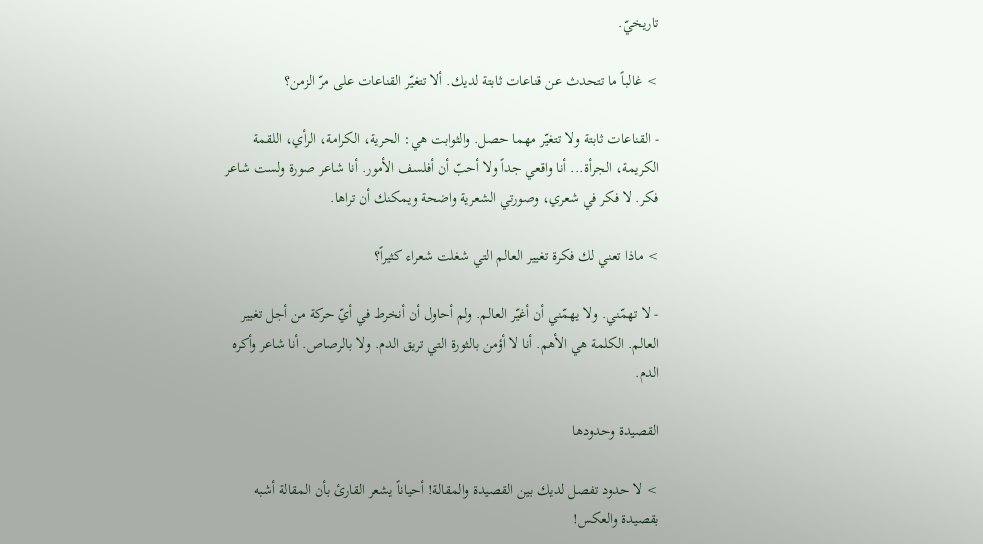تاريخيّ.

> غالباً ما تتحدث عن قناعات ثابتة لديك. ألا تتغيّر القناعات على مرّ الزمن؟

- القناعات ثابتة ولا تتغيّر مهما حصل. والثوابت هي: الحرية، الكرامة، الرأي، اللقمة الكريمة، الجرأة... أنا واقعي جداً ولا أحبّ أن أفلسف الأمور. أنا شاعر صورة ولست شاعر فكر. لا فكر في شعري، وصورتي الشعرية واضحة ويمكنك أن تراها.

> ماذا تعني لك فكرة تغيير العالم التي شغلت شعراء كثيراً؟

- لا تهمّني. ولا يهمّني أن أغيّر العالم. ولم أحاول أن أنخرط في أيّ حركة من أجل تغيير العالم. الكلمة هي الأهم. أنا لا أؤمن بالثورة التي تريق الدم. ولا بالرصاص. أنا شاعر وأكره الدم.

القصيدة وحدودها

> لا حدود تفصل لديك بين القصيدة والمقالة! أحياناً يشعر القارئ بأن المقالة أشبه بقصيدة والعكس!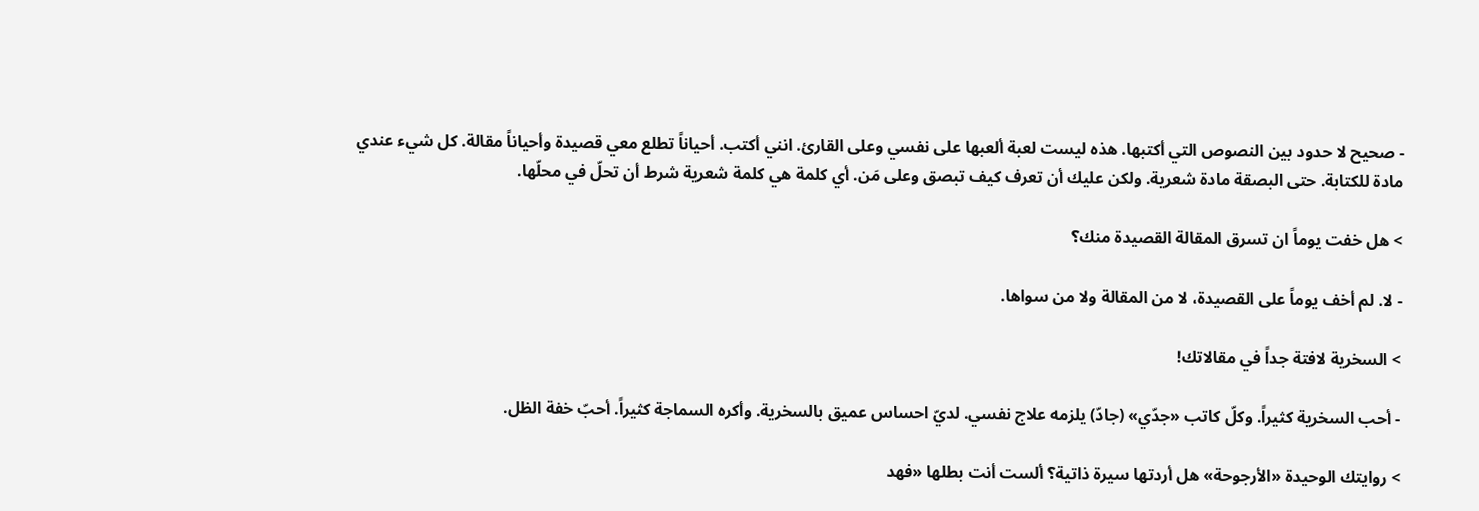- صحيح لا حدود بين النصوص التي أكتبها. هذه ليست لعبة ألعبها على نفسي وعلى القارئ. انني أكتب. أحياناً تطلع معي قصيدة وأحياناً مقالة. كل شيء عندي مادة للكتابة. حتى البصقة مادة شعرية. ولكن عليك أن تعرف كيف تبصق وعلى مَن. أي كلمة هي كلمة شعرية شرط أن تحلّ في محلّها.

> هل خفت يوماً ان تسرق المقالة القصيدة منك؟

- لا. لم أخف يوماً على القصيدة، لا من المقالة ولا من سواها.

> السخرية لافتة جداً في مقالاتك!

- أحب السخرية كثيراً. وكلّ كاتب «جدّي» (جادّ) يلزمه علاج نفسي. لديّ احساس عميق بالسخرية. وأكره السماجة كثيراً. أحبّ خفة الظل.

> روايتك الوحيدة «الأرجوحة» هل أردتها سيرة ذاتية؟ ألست أنت بطلها «فهد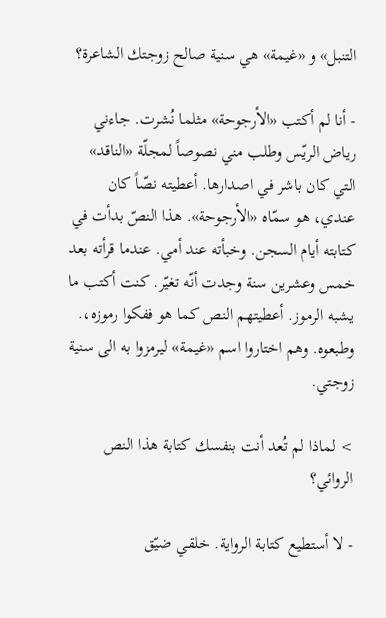التنبل» و «غيمة» هي سنية صالح زوجتك الشاعرة؟

- أنا لم أكتب «الأرجوحة» مثلما نُشرت. جاءني رياض الريّس وطلب مني نصوصاً لمجلّة «الناقد» التي كان باشر في اصدارها. أعطيته نصّاً كان عندي، هو سمّاه «الأرجوحة». هذا النصّ بدأت في كتابته أيام السجن. وخبأته عند أمي. عندما قرأته بعد خمس وعشرين سنة وجدت أنّه تغيّر. كنت أكتب ما يشبه الرموز. أعطيتهم النص كما هو ففكوا رموزه،. وطبعوه. وهم اختاروا اسم «غيمة» ليرمزوا به الى سنية زوجتي.

> لماذا لم تُعد أنت بنفسك كتابة هذا النص الروائي؟

- لا أستطيع كتابة الرواية. خلقي ضيّق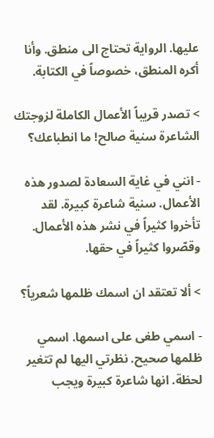عليها. الرواية تحتاج الى منطق. وأنا أكره المنطق، خصوصاً في الكتابة.

> تصدر قريباً الأعمال الكاملة لزوجتك الشاعرة سنية صالح! ما انطباعك؟

- انني في غاية السعادة لصدور هذه الأعمال. سنية شاعرة كبيرة. لقد تأخروا كثيراً في نشر هذه الأعمال. وقصّروا كثيراً في حقها.

> ألا تعتقد ان اسمك ظلمها شعرياً؟

- اسمي طغى على اسمها. اسمي ظلمها صحيح. نظرتي اليها لم تتغير لحظة. انها شاعرة كبيرة ويجب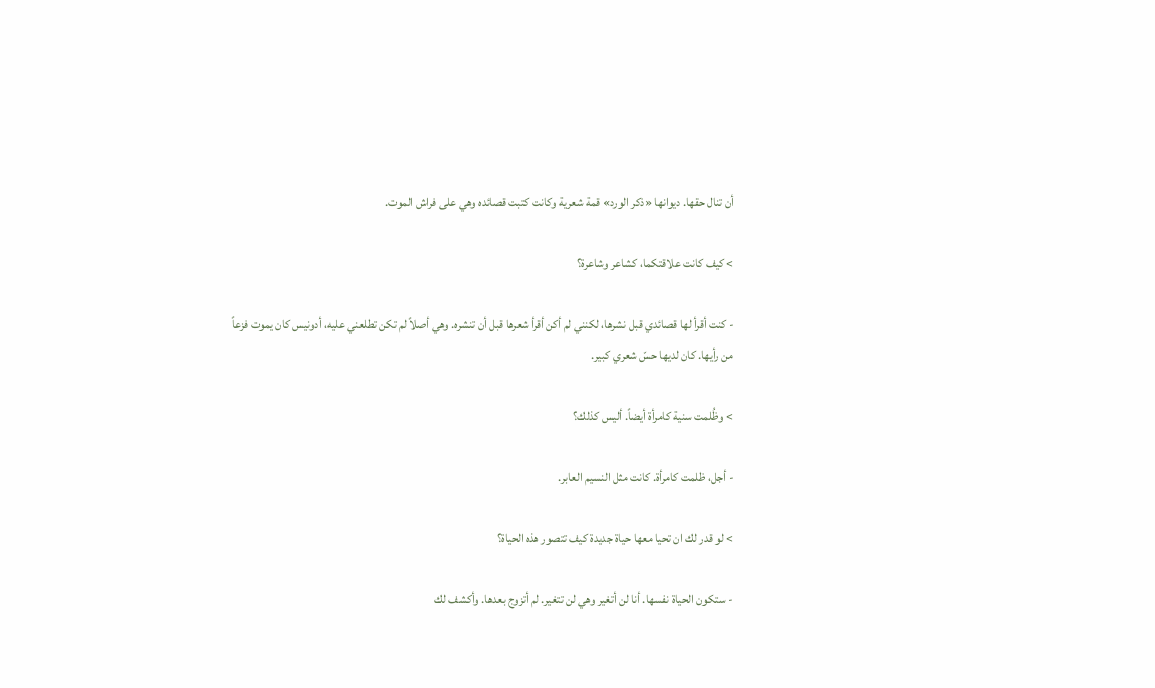أن تنال حقها. ديوانها «ذكر الورد» قمة شعرية وكانت كتبت قصائده وهي على فراش الموت.

> كيف كانت علاقتكما، كشاعر وشاعرة؟

- كنت أقرأ لها قصائدي قبل نشرها، لكنني لم أكن أقرأ شعرها قبل أن تنشره. وهي أصلاً لم تكن تطلعني عليه، أدونيس كان يموت فزعاً من رأيها. كان لديها حسّ شعري كبير.

> وظُلمت سنية كامرأة أيضاً. أليس كذلك؟

- أجل، ظلمت كامرأة. كانت مثل النسيم العابر.

> لو قدر لك ان تحيا معها حياة جديدة كيف تتصور هذه الحياة؟

- ستكون الحياة نفسها. أنا لن أتغير وهي لن تتغير. لم أتزوج بعدها. وأكشف لك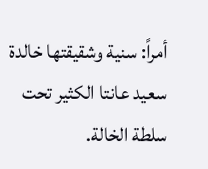أمراً: سنية وشقيقتها خالدة سعيد عانتا الكثير تحت سلطة الخالة.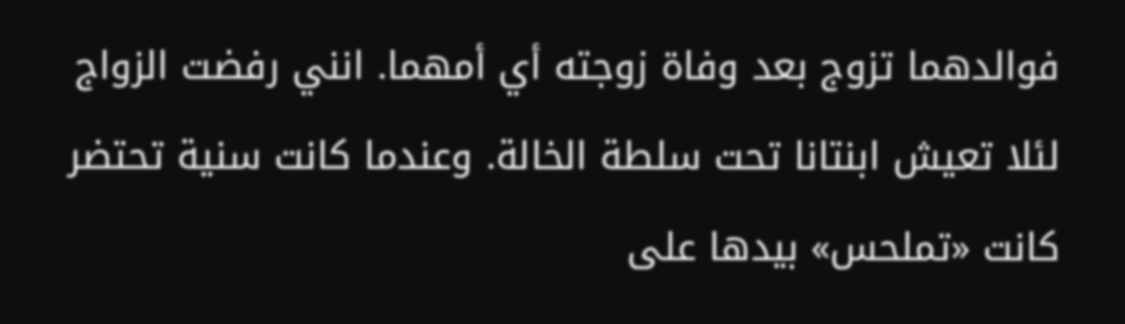فوالدهما تزوج بعد وفاة زوجته أي أمهما. انني رفضت الزواج لئلا تعيش ابنتانا تحت سلطة الخالة. وعندما كانت سنية تحتضر كانت «تملحس» بيدها على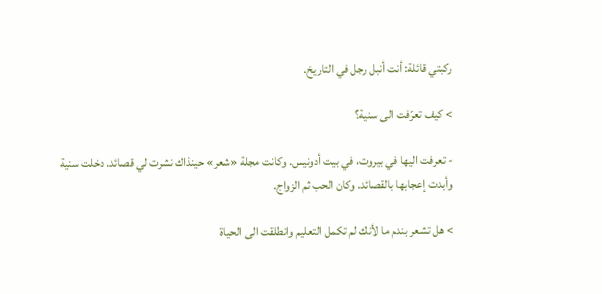ركبتي قائلة: أنت أنبل رجل في التاريخ.

> كيف تعرّفت الى سنية؟

- تعرفت اليها في بيروت، في بيت أدونيس. وكانت مجلة «شعر» حينذاك نشرت لي قصائد. دخلت سنية وأبدت إعجابها بالقصائد. وكان الحب ثم الزواج.

> هل تشعر بندم ما لأنك لم تكمل التعليم وانطلقت الى الحياة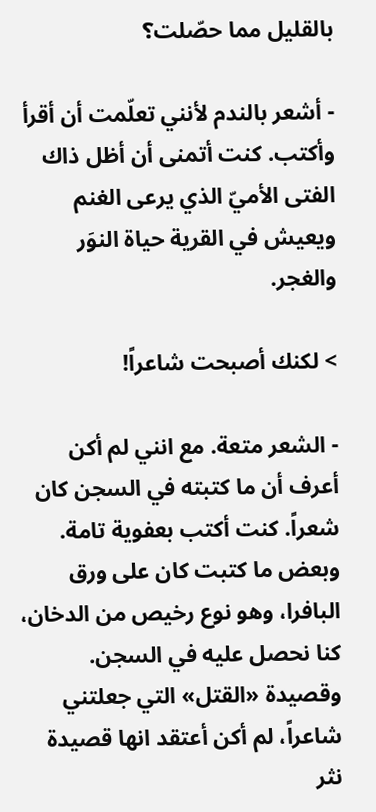بالقليل مما حصّلت؟

- أشعر بالندم لأنني تعلّمت أن أقرأ وأكتب. كنت أتمنى أن أظل ذاك الفتى الأميّ الذي يرعى الغنم ويعيش في القرية حياة النوَر والغجر.

> لكنك أصبحت شاعراً!

- الشعر متعة. مع انني لم أكن أعرف أن ما كتبته في السجن كان شعراً. كنت أكتب بعفوية تامة. وبعض ما كتبت كان على ورق البافرا، وهو نوع رخيص من الدخان، كنا نحصل عليه في السجن. وقصيدة «القتل» التي جعلتني شاعراً، لم أكن أعتقد انها قصيدة نثر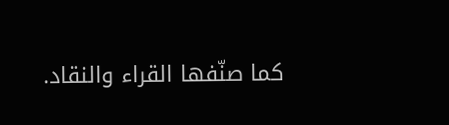كما صنّفها القراء والنقاد.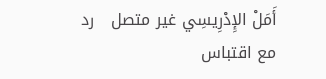أَمَلْ الإِدْرِيسِي غير متصل   رد مع اقتباس